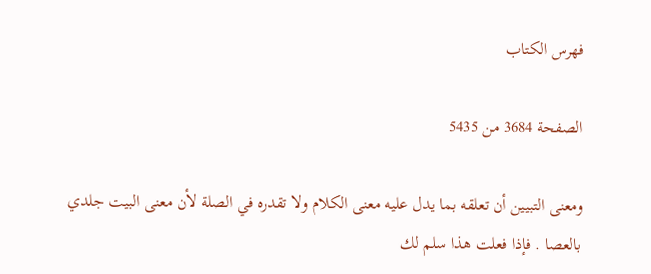فهرس الكتاب

الصفحة 3684 من 5435

ومعنى التبيين أن تعلقه بما يدل عليه معنى الكلام ولا تقدره في الصلة لأن معنى البيت جلدي بالعصا . فإذا فعلت هذا سلم لك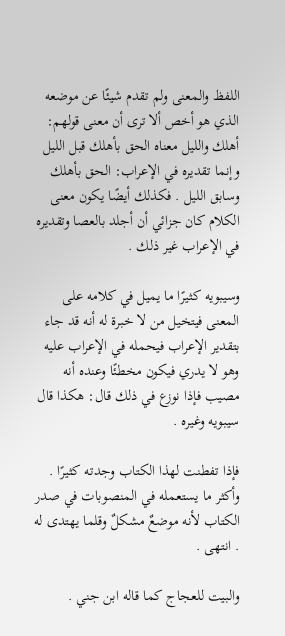اللفظ والمعنى ولم تقدم شيئًا عن موضعه الذي هو أخص ألا ترى أن معنى قولهم: أهلك والليل معناه الحق بأهلك قبل الليل وإنما تقديره في الإعراب: الحق بأهلك وسابق الليل . فكذلك أيضًا يكون معنى الكلام كان جزائي أن أجلد بالعصا وتقديره في الإعراب غير ذلك .

وسيبويه كثيرًا ما يميل في كلامه على المعنى فيتخيل من لا خبرة له أنه قد جاء بتقدير الإعراب فيحمله في الإعراب عليه وهو لا يدري فيكون مخطئًا وعنده أنه مصيب فإذا نوزع في ذلك قال: هكذا قال سيبويه وغيره .

فإذا تفطنت لهذا الكتاب وجدته كثيرًا . وأكثر ما يستعمله في المنصوبات في صدر الكتاب لأنه موضعٌ مشكلٌ وقلما يهتدى له . انتهى .

والبيت للعجاج كما قاله ابن جني .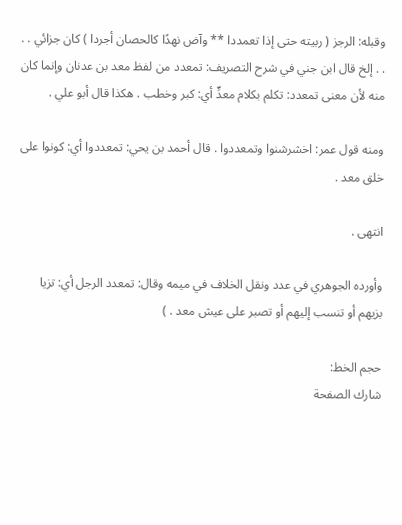وقبله: الرجز ( ربيته حتى إذا تعمددا ** وآض نهدًا كالحصان أجردا ) كان جزائي . . . . إلخ قال ابن جني في شرح التصريف: تمعدد من لفظ معد بن عدنان وإنما كان منه لأن معنى تمعدد: تكلم بكلام معدٍّ أي: كبر وخطب . هكذا قال أبو علي .

ومنه قول عمر: اخشرشنوا وتمعددوا . قال أحمد بن يحي: تمعددوا أي: كونوا على خلق معد .

انتهى .

وأورده الجوهري في عدد ونقل الخلاف في ميمه وقال: تمعدد الرجل أي: تزيا بزيهم أو تنسب إليهم أو تصبر على عيش معد . )

حجم الخط:
شارك الصفحة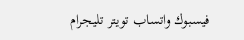فيسبوك واتساب تويتر تليجرام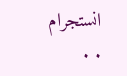انستجرام
. .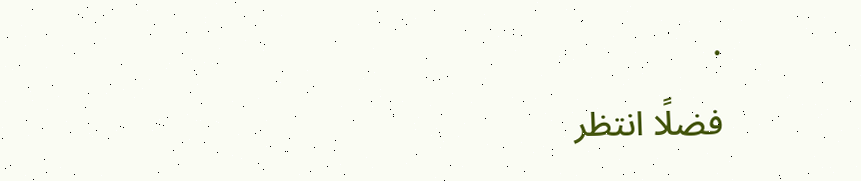.
فضلًا انتظر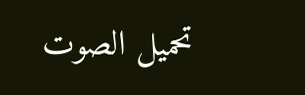تحميل الصوت